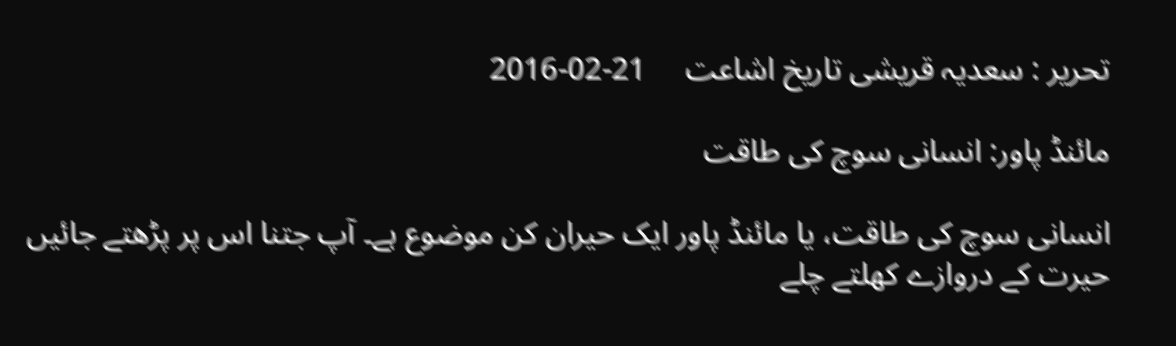تحریر : سعدیہ قریشی تاریخ اشاعت     21-02-2016

مائنڈ پاور: انسانی سوچ کی طاقت

انسانی سوچ کی طاقت، یا مائنڈ پاور ایک حیران کن موضوع ہے۔ آپ جتنا اس پر پڑھتے جائیں حیرت کے دروازے کھلتے چلے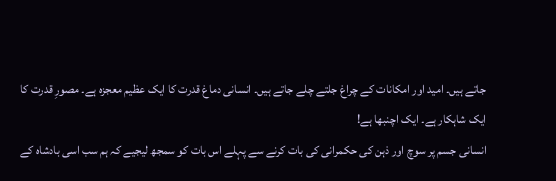جاتے ہیں۔ امید اور امکانات کے چراغ جلتے چلے جاتے ہیں۔ انسانی دماغ قدرت کا ایک عظیم معجزہ ہے۔ مصورِ قدرت کا ایک شاہکار ہے۔ ایک اچنبھا ہے!
انسانی جسم پر سوچ اور ذہن کی حکمرانی کی بات کرنے سے پہلے اس بات کو سمجھ لیجیے کہ ہم سب اسی بادشاہ کے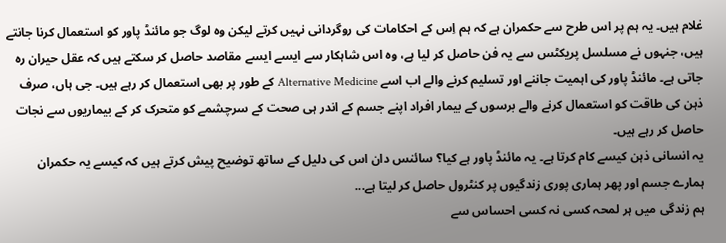غلام ہیں۔ یہ ہم پر اس طرح سے حکمران ہے کہ ہم اِس کے احکامات کی روگردانی نہیں کرتے لیکن وہ لوگ جو مائنڈ پاور کو استعمال کرنا جانتے ہیں، جنہوں نے مسلسل پریکٹس سے یہ فن حاصل کر لیا ہے، وہ اس شاہکار سے ایسے ایسے مقاصد حاصل کر سکتے ہیں کہ عقل حیران رہ جاتی ہے۔ مائنڈ پاور کی اہمیت جاننے اور تسلیم کرنے والے اب اسے Alternative Medicine کے طور پر بھی استعمال کر رہے ہیں۔ جی ہاں، صرف ذہن کی طاقت کو استعمال کرنے والے برسوں کے بیمار افراد اپنے جسم کے اندر ہی صحت کے سرچشمے کو متحرک کر کے بیماریوں سے نجات حاصل کر رہے ہیں۔
یہ انسانی ذہن کیسے کام کرتا ہے۔ یہ مائنڈ پاور ہے کیا؟ سائنس دان اس کی دلیل کے ساتھ توضیح پیش کرتے ہیں کہ کیسے یہ حکمران ہمارے جسم اور پھر ہماری پوری زندگیوں پر کنٹرول حاصل کر لیتا ہے...
ہم زندگی میں ہر لمحہ کسی نہ کسی احساس سے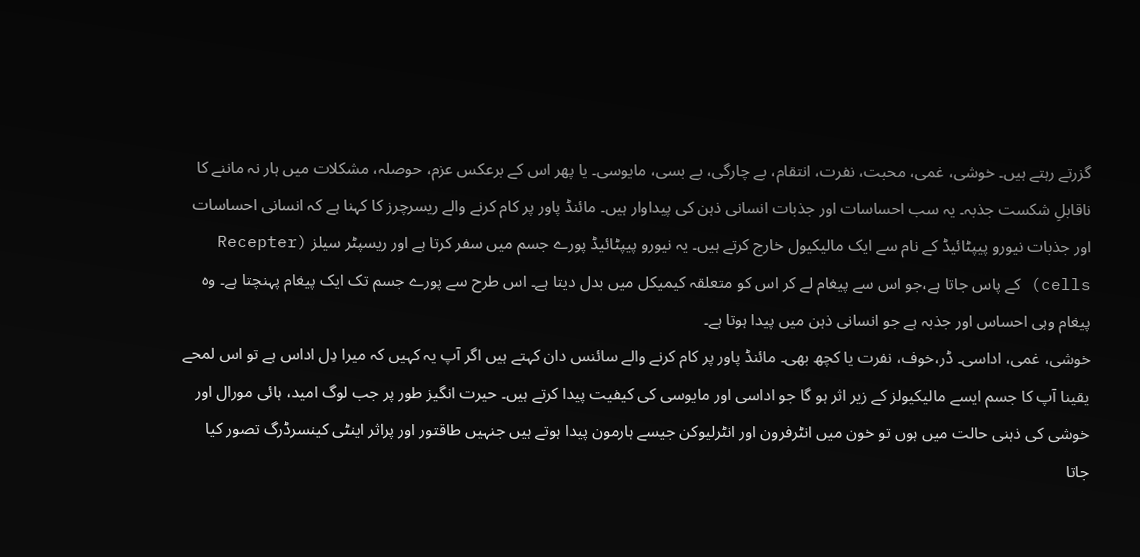گزرتے رہتے ہیں۔ خوشی، غمی، محبت، نفرت، انتقام، بے چارگی، بے بسی، مایوسی۔ یا پھر اس کے برعکس عزم، حوصلہ، مشکلات میں ہار نہ ماننے کا ناقابلِ شکست جذبہ۔ یہ سب احساسات اور جذبات انسانی ذہن کی پیداوار ہیں۔ مائنڈ پاور پر کام کرنے والے ریسرچرز کا کہنا ہے کہ انسانی احساسات اور جذبات نیورو پیپٹائیڈ کے نام سے ایک مالیکیول خارج کرتے ہیں۔ یہ نیورو پیپٹائیڈ پورے جسم میں سفر کرتا ہے اور ریسپٹر سیلز (Recepter cells) کے پاس جاتا ہے،جو اس سے پیغام لے کر اس کو متعلقہ کیمیکل میں بدل دیتا ہے۔ اس طرح سے پورے جسم تک ایک پیغام پہنچتا ہے۔ وہ پیغام وہی احساس اور جذبہ ہے جو انسانی ذہن میں پیدا ہوتا ہے۔
خوشی، غمی، اداسی۔ ڈر،خوف، نفرت یا کچھ بھی۔ مائنڈ پاور پر کام کرنے والے سائنس دان کہتے ہیں اگر آپ یہ کہیں کہ میرا دِل اداس ہے تو اس لمحے یقینا آپ کا جسم ایسے مالیکیولز کے زیر اثر ہو گا جو اداسی اور مایوسی کی کیفیت پیدا کرتے ہیں۔ حیرت انگیز طور پر جب لوگ امید، ہائی مورال اور خوشی کی ذہنی حالت میں ہوں تو خون میں انٹرفرون اور انٹرلیوکن جیسے ہارمون پیدا ہوتے ہیں جنہیں طاقتور اور پراثر اینٹی کینسرڈرگ تصور کیا جاتا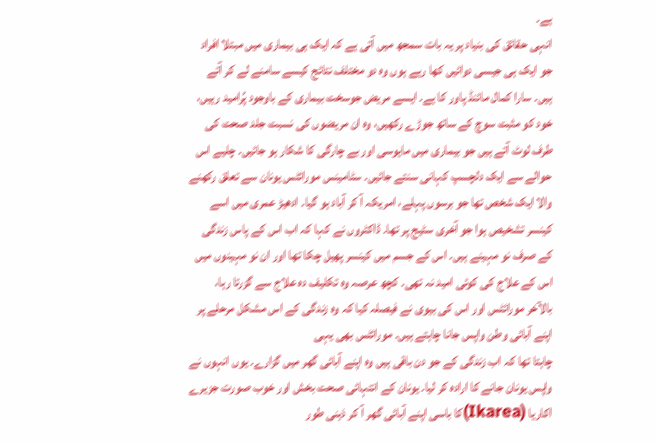ہے۔
انہی حقائق کی بنیاد پر یہ بات سمجھ میں آتی ہے کہ ایک ہی بیماری میں مبتلا افراد جو ایک ہی جیسی دوائیں کھا رہے ہوں وہ دو مختلف نتائج کیسے سامنے لے کر آتے ہیں۔ سارا کمال مائنڈ پاور کا ہے۔ ایسے مریض جوسخت بیماری کے باوجود پُرامید رہیں، خود کو مثبت سوچ کے ساتھ جوڑے رکھیں، وہ ان مریضوں کی نسبت جلد صحت کی طرف لوٹ آتے ہیں جو بیماری میں مایوسی اور بے چارگی کا شکار ہو جائیں۔ چلیے اس حوالے سے ایک دلچسپ کہانی سنتے جائیں۔ سٹامینس مورائٹس یونان سے تعلق رکھنے والا ایک شخص تھا جو برسوں پہلے، امریکہ آ کر آباد ہو گیا۔ ادھیڑ عمری میں اسے کینسر تشخیص ہوا جو آخری سٹیج پر تھا۔ ڈاکٹروں نے کہا کہ اب اس کے پاس زندگی کے صرف نو مہینے ہیں۔ اس کے جسم میں کینسر پھیل چکا تھا اور ان نو مہینوں میں اس کے علاج کی کوئی امید نہ تھی۔ کچھ عرصہ وہ تکلیف دہ علاج سے گزرتا رہا، بالآخر مورائٹس اور اس کی بیوی نے فیصلہ کیا کہ وہ زندگی کے اس مشکل مرحلے پر اپنے آبائی وطن واپس جانا چاہتے ہیں۔ مورائٹس بھی یہی
چاہتا تھا کہ اب زندگی کے جو دن باقی ہیں وہ اپنے آبائی گھر میں گزارے۔ یوں انہوں نے واپس یونان جانے کا ارادہ کر لیا۔ یونان کے انتہائی صحت بخش اور خوب صورت جزیرے اکاریا (Ikarea)کا باسی اپنے آبائی گھر آ کر ذہنی طور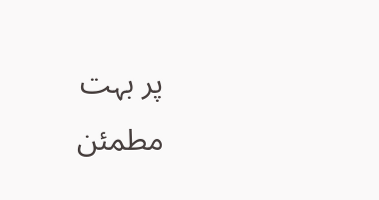پر بہت مطمئن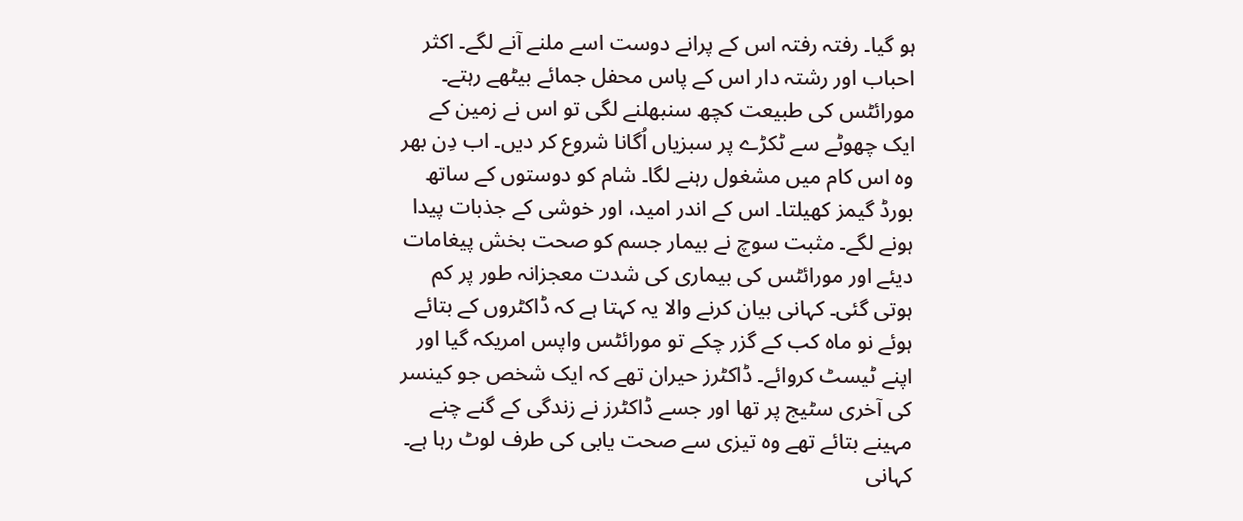ہو گیا۔ رفتہ رفتہ اس کے پرانے دوست اسے ملنے آنے لگے۔ اکثر احباب اور رشتہ دار اس کے پاس محفل جمائے بیٹھے رہتے۔ مورائٹس کی طبیعت کچھ سنبھلنے لگی تو اس نے زمین کے ایک چھوٹے سے ٹکڑے پر سبزیاں اُگانا شروع کر دیں۔ اب دِن بھر وہ اس کام میں مشغول رہنے لگا۔ شام کو دوستوں کے ساتھ بورڈ گیمز کھیلتا۔ اس کے اندر امید، اور خوشی کے جذبات پیدا ہونے لگے۔ مثبت سوچ نے بیمار جسم کو صحت بخش پیغامات دیئے اور مورائٹس کی بیماری کی شدت معجزانہ طور پر کم ہوتی گئی۔ کہانی بیان کرنے والا یہ کہتا ہے کہ ڈاکٹروں کے بتائے ہوئے نو ماہ کب کے گزر چکے تو مورائٹس واپس امریکہ گیا اور اپنے ٹیسٹ کروائے۔ ڈاکٹرز حیران تھے کہ ایک شخص جو کینسر کی آخری سٹیج پر تھا اور جسے ڈاکٹرز نے زندگی کے گنے چنے مہینے بتائے تھے وہ تیزی سے صحت یابی کی طرف لوٹ رہا ہے۔ کہانی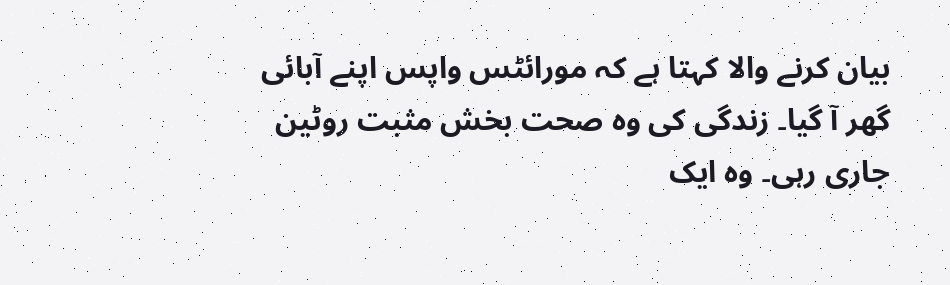بیان کرنے والا کہتا ہے کہ مورائٹس واپس اپنے آبائی گھر آ گیا۔ زندگی کی وہ صحت بخش مثبت روٹین جاری رہی۔ وہ ایک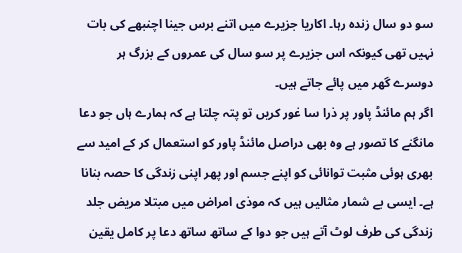سو دو سال زندہ رہا۔ اکاریا جزیرے میں اتنے برس جینا اچنبھے کی بات نہیں تھی کیونکہ اس جزیرے پر سو سال کی عمروں کے بزرگ ہر دوسرے گھر میں پائے جاتے ہیں۔
اگر ہم مائنڈ پاور پر ذرا سا غور کریں تو پتہ چلتا ہے کہ ہمارے ہاں جو دعا مانگنے کا تصور ہے وہ بھی دراصل مائنڈ پاور کو استعمال کر کے امید سے بھری ہوئی مثبت توانائی کو اپنے جسم اور پھر اپنی زندگی کا حصہ بنانا ہے۔ ایسی بے شمار مثالیں ہیں کہ موذی امراض میں مبتلا مریض جلد زندگی کی طرف لوٹ آتے ہیں جو دوا کے ساتھ ساتھ دعا پر کامل یقین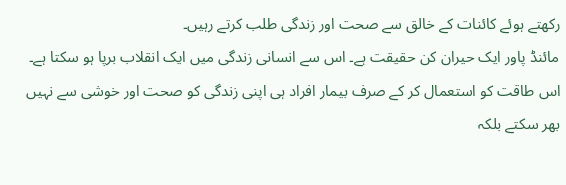رکھتے ہوئے کائنات کے خالق سے صحت اور زندگی طلب کرتے رہیں۔
مائنڈ پاور ایک حیران کن حقیقت ہے۔ اس سے انسانی زندگی میں ایک انقلاب برپا ہو سکتا ہے۔ اس طاقت کو استعمال کر کے صرف بیمار افراد ہی اپنی زندگی کو صحت اور خوشی سے نہیں بھر سکتے بلکہ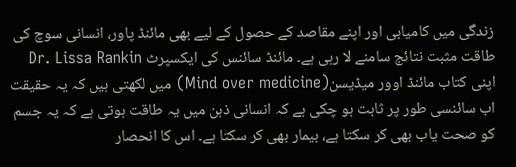زندگی میں کامیابی اور اپنے مقاصد کے حصول کے لیے بھی مائنڈ پاور، انسانی سوچ کی طاقت مثبت نتائج سامنے لا رہی ہے۔ مائنڈ سائنس کی ایکسپرٹ Dr. Lissa Rankin اپنی کتاب مائنڈ اوور میڈیسن(Mind over medicine) میں لکھتی ہیں کہ یہ حقیقت اب سائنسی طور پر ثابت ہو چکی ہے کہ انسانی ذہن میں یہ طاقت ہوتی ہے کہ یہ جسم کو صحت یاب بھی کر سکتا ہے، بیمار بھی کر سکتا ہے۔ اس کا انحصار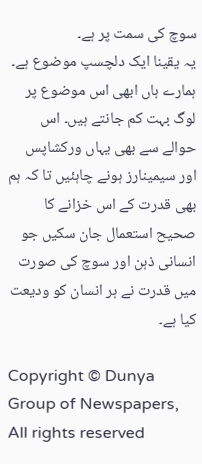سوچ کی سمت پر ہے۔
یہ یقینا ایک دلچسپ موضوع ہے۔ ہمارے ہاں ابھی اس موضوع پر لوگ بہت کم جانتے ہیں۔ اس حوالے سے بھی یہاں ورکشاپس اور سیمینارز ہونے چاہئیں تا کہ ہم بھی قدرت کے اس خزانے کا صحیح استعمال جان سکیں جو انسانی ذہن اور سوچ کی صورت میں قدرت نے ہر انسان کو ودیعت کیا ہے۔

Copyright © Dunya Group of Newspapers, All rights reserved